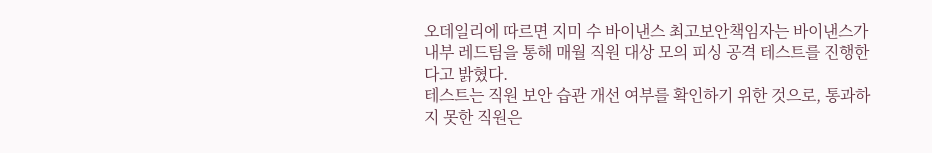오데일리에 따르면 지미 수 바이낸스 최고보안책임자는 바이낸스가 내부 레드팀을 통해 매월 직원 대상 모의 피싱 공격 테스트를 진행한다고 밝혔다.
테스트는 직원 보안 습관 개선 여부를 확인하기 위한 것으로, 통과하지 못한 직원은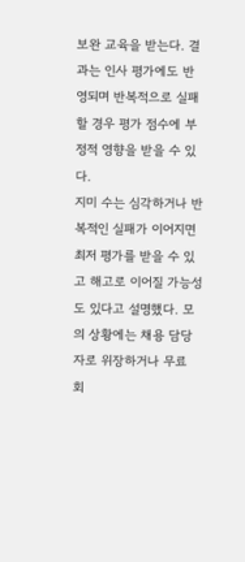보완 교육을 받는다. 결과는 인사 평가에도 반영되며 반복적으로 실패할 경우 평가 점수에 부정적 영향을 받을 수 있다.
지미 수는 심각하거나 반복적인 실패가 이어지면 최저 평가를 받을 수 있고 해고로 이어질 가능성도 있다고 설명했다. 모의 상황에는 채용 담당자로 위장하거나 무료 회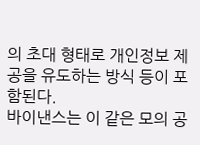의 초대 형태로 개인정보 제공을 유도하는 방식 등이 포함된다.
바이낸스는 이 같은 모의 공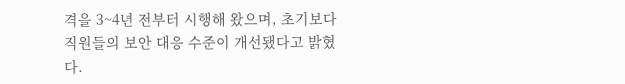격을 3~4년 전부터 시행해 왔으며, 초기보다 직원들의 보안 대응 수준이 개선됐다고 밝혔다.